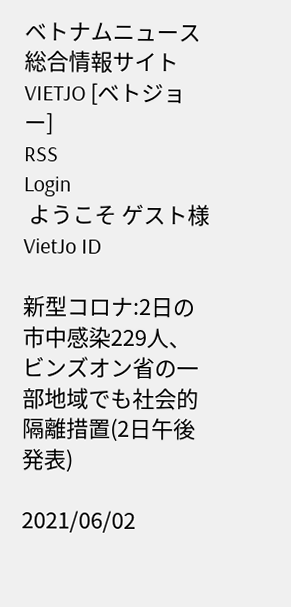ベトナムニュース総合情報サイトVIETJO [ベトジョー]
RSS
Login
 ようこそ ゲスト様
VietJo ID

新型コロナ:2日の市中感染229人、ビンズオン省の一部地域でも社会的隔離措置(2日午後発表)

2021/06/02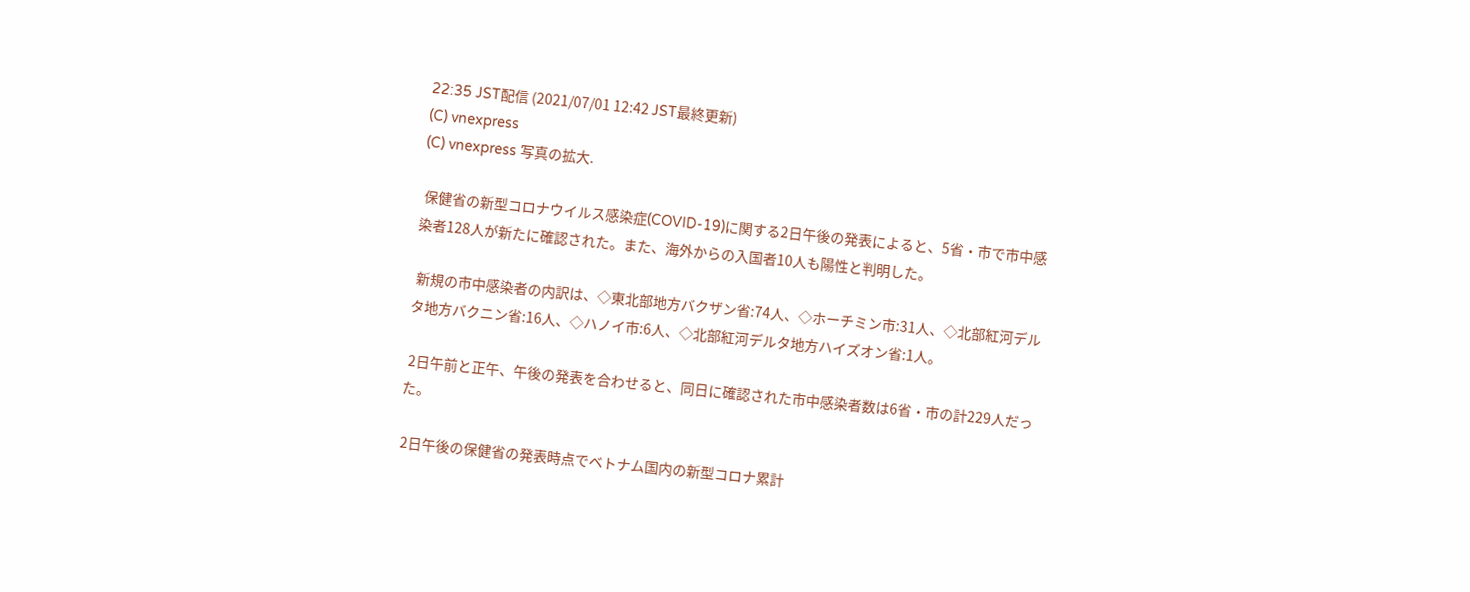22:35 JST配信 (2021/07/01 12:42 JST最終更新)
(C) vnexpress
(C) vnexpress 写真の拡大.

 保健省の新型コロナウイルス感染症(COVID-19)に関する2日午後の発表によると、5省・市で市中感染者128人が新たに確認された。また、海外からの入国者10人も陽性と判明した。

 新規の市中感染者の内訳は、◇東北部地方バクザン省:74人、◇ホーチミン市:31人、◇北部紅河デルタ地方バクニン省:16人、◇ハノイ市:6人、◇北部紅河デルタ地方ハイズオン省:1人。

 2日午前と正午、午後の発表を合わせると、同日に確認された市中感染者数は6省・市の計229人だった。

 2日午後の保健省の発表時点でベトナム国内の新型コロナ累計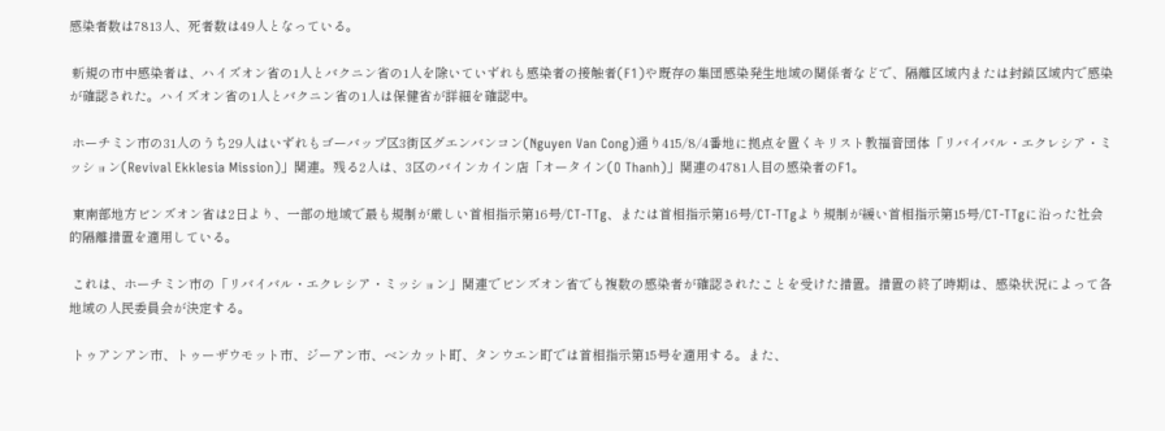感染者数は7813人、死者数は49人となっている。

 新規の市中感染者は、ハイズオン省の1人とバクニン省の1人を除いていずれも感染者の接触者(F1)や既存の集団感染発生地域の関係者などで、隔離区域内または封鎖区域内で感染が確認された。ハイズオン省の1人とバクニン省の1人は保健省が詳細を確認中。

 ホーチミン市の31人のうち29人はいずれもゴーバップ区3街区グエンバンコン(Nguyen Van Cong)通り415/8/4番地に拠点を置くキリスト教福音団体「リバイバル・エクレシア・ミッション(Revival Ekklesia Mission)」関連。残る2人は、3区のバインカイン店「オータイン(O Thanh)」関連の4781人目の感染者のF1。

 東南部地方ビンズオン省は2日より、一部の地域で最も規制が厳しい首相指示第16号/CT-TTg、または首相指示第16号/CT-TTgより規制が緩い首相指示第15号/CT-TTgに沿った社会的隔離措置を適用している。

 これは、ホーチミン市の「リバイバル・エクレシア・ミッション」関連でビンズオン省でも複数の感染者が確認されたことを受けた措置。措置の終了時期は、感染状況によって各地域の人民委員会が決定する。

 トゥアンアン市、トゥーザウモット市、ジーアン市、ベンカット町、タンウエン町では首相指示第15号を適用する。また、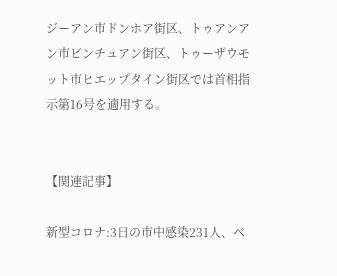ジーアン市ドンホア街区、トゥアンアン市ビンチュアン街区、トゥーザウモット市ヒエップタイン街区では首相指示第16号を適用する。


【関連記事】

新型コロナ:3日の市中感染231人、ベ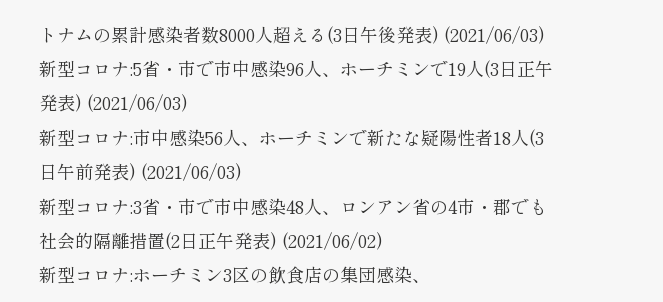トナムの累計感染者数8000人超える(3日午後発表) (2021/06/03)
新型コロナ:5省・市で市中感染96人、ホーチミンで19人(3日正午発表) (2021/06/03)
新型コロナ:市中感染56人、ホーチミンで新たな疑陽性者18人(3日午前発表) (2021/06/03)
新型コロナ:3省・市で市中感染48人、ロンアン省の4市・郡でも社会的隔離措置(2日正午発表) (2021/06/02)
新型コロナ:ホーチミン3区の飲食店の集団感染、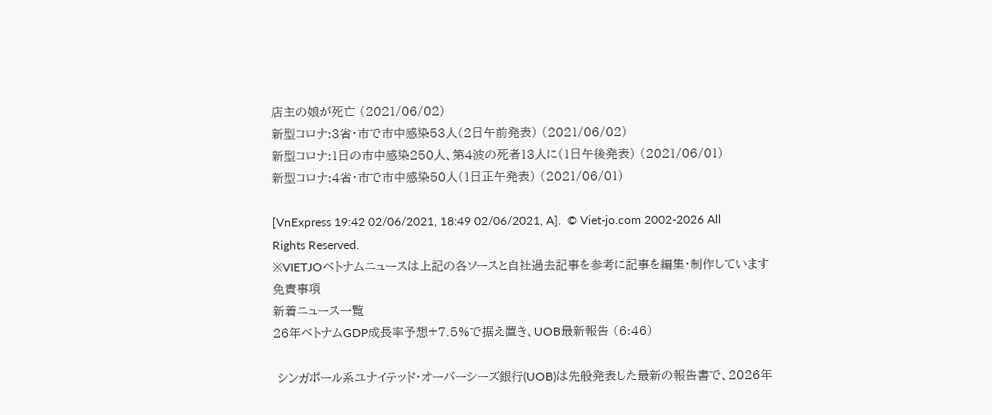店主の娘が死亡 (2021/06/02)
新型コロナ:3省・市で市中感染53人(2日午前発表) (2021/06/02)
新型コロナ:1日の市中感染250人、第4波の死者13人に(1日午後発表) (2021/06/01)
新型コロナ:4省・市で市中感染50人(1日正午発表) (2021/06/01)

[VnExpress 19:42 02/06/2021, 18:49 02/06/2021, A].  © Viet-jo.com 2002-2026 All Rights Reserved.
※VIETJOベトナムニュースは上記の各ソースと自社過去記事を参考に記事を編集・制作しています 免責事項
新着ニュース一覧
26年ベトナムGDP成長率予想+7.5%で据え置き、UOB最新報告 (6:46)

 シンガポール系ユナイテッド・オーバーシーズ銀行(UOB)は先般発表した最新の報告書で、2026年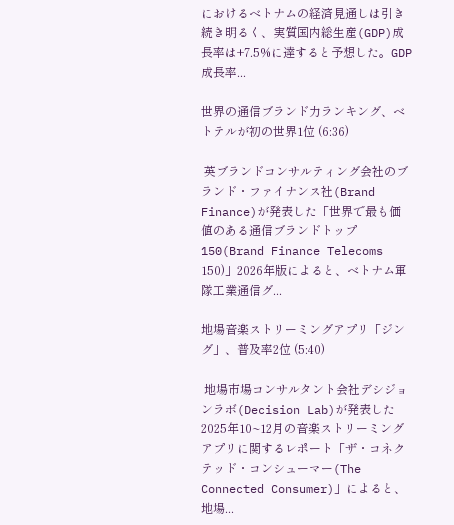におけるベトナムの経済見通しは引き続き明るく、実質国内総生産(GDP)成長率は+7.5%に達すると予想した。GDP成長率...

世界の通信ブランド力ランキング、ベトテルが初の世界1位 (6:36)

 英ブランドコンサルティング会社のブランド・ファイナンス社(Brand Finance)が発表した「世界で最も価値のある通信ブランドトップ150(Brand Finance Telecoms 150)」2026年版によると、ベトナム軍隊工業通信グ...

地場音楽ストリーミングアプリ「ジング」、普及率2位 (5:40)

 地場市場コンサルタント会社デシジョンラボ(Decision Lab)が発表した2025年10~12月の音楽ストリーミングアプリに関するレポート「ザ・コネクテッド・コンシューマー(The Connected Consumer)」によると、地場...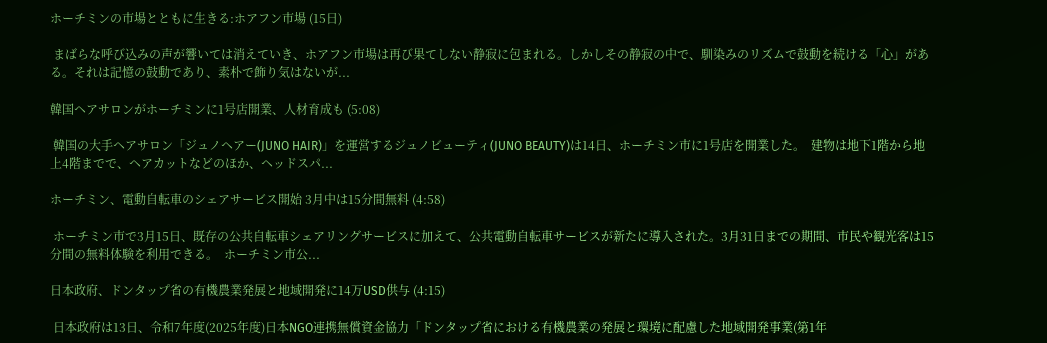ホーチミンの市場とともに生きる:ホアフン市場 (15日)

 まばらな呼び込みの声が響いては消えていき、ホアフン市場は再び果てしない静寂に包まれる。しかしその静寂の中で、馴染みのリズムで鼓動を続ける「心」がある。それは記憶の鼓動であり、素朴で飾り気はないが...

韓国ヘアサロンがホーチミンに1号店開業、人材育成も (5:08)

 韓国の大手ヘアサロン「ジュノヘアー(JUNO HAIR)」を運営するジュノビューティ(JUNO BEAUTY)は14日、ホーチミン市に1号店を開業した。  建物は地下1階から地上4階までで、ヘアカットなどのほか、ヘッドスパ...

ホーチミン、電動自転車のシェアサービス開始 3月中は15分間無料 (4:58)

 ホーチミン市で3月15日、既存の公共自転車シェアリングサービスに加えて、公共電動自転車サービスが新たに導入された。3月31日までの期間、市民や観光客は15分間の無料体験を利用できる。  ホーチミン市公...

日本政府、ドンタップ省の有機農業発展と地域開発に14万USD供与 (4:15)

 日本政府は13日、令和7年度(2025年度)日本NGO連携無償資金協力「ドンタップ省における有機農業の発展と環境に配慮した地域開発事業(第1年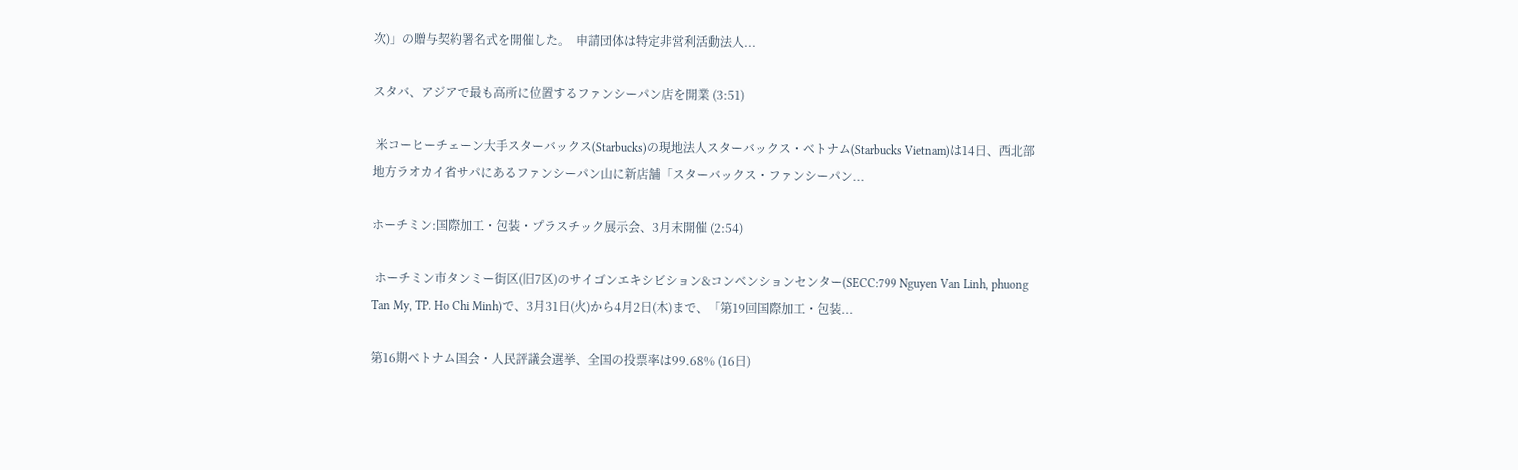次)」の贈与契約署名式を開催した。  申請団体は特定非営利活動法人...

スタバ、アジアで最も高所に位置するファンシーパン店を開業 (3:51)

 米コーヒーチェーン大手スターバックス(Starbucks)の現地法人スターバックス・ベトナム(Starbucks Vietnam)は14日、西北部地方ラオカイ省サパにあるファンシーパン山に新店舗「スターバックス・ファンシーパン...

ホーチミン:国際加工・包装・プラスチック展示会、3月末開催 (2:54)

 ホーチミン市タンミー街区(旧7区)のサイゴンエキシビション&コンベンションセンター(SECC:799 Nguyen Van Linh, phuong Tan My, TP. Ho Chi Minh)で、3月31日(火)から4月2日(木)まで、「第19回国際加工・包装...

第16期ベトナム国会・人民評議会選挙、全国の投票率は99.68% (16日)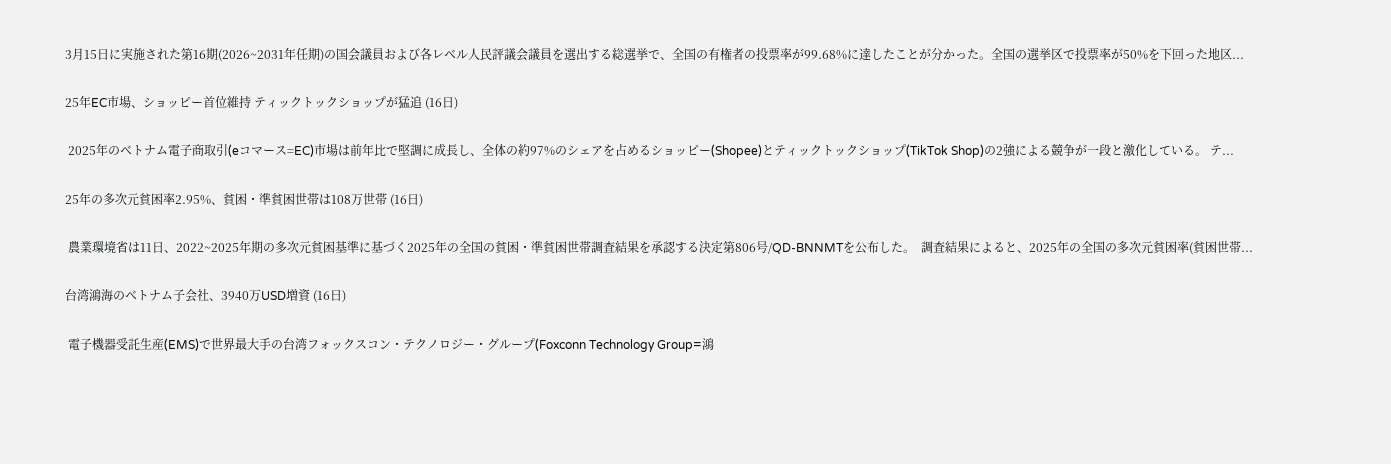3月15日に実施された第16期(2026~2031年任期)の国会議員および各レベル人民評議会議員を選出する総選挙で、全国の有権者の投票率が99.68%に達したことが分かった。全国の選挙区で投票率が50%を下回った地区...

25年EC市場、ショッピー首位維持 ティックトックショップが猛追 (16日)

 2025年のベトナム電子商取引(eコマース=EC)市場は前年比で堅調に成長し、全体の約97%のシェアを占めるショッピー(Shopee)とティックトックショップ(TikTok Shop)の2強による競争が一段と激化している。 テ...

25年の多次元貧困率2.95%、貧困・準貧困世帯は108万世帯 (16日)

 農業環境省は11日、2022~2025年期の多次元貧困基準に基づく2025年の全国の貧困・準貧困世帯調査結果を承認する決定第806号/QD-BNNMTを公布した。  調査結果によると、2025年の全国の多次元貧困率(貧困世帯...

台湾鴻海のベトナム子会社、3940万USD増資 (16日)

 電子機器受託生産(EMS)で世界最大手の台湾フォックスコン・テクノロジー・グループ(Foxconn Technology Group=鴻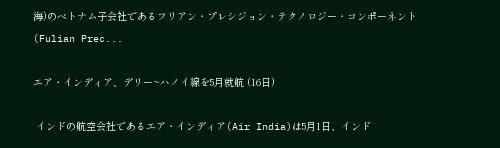海)のベトナム子会社であるフリアン・プレシジョン・テクノロジー・コンポーネント(Fulian Prec...

エア・インディア、デリー~ハノイ線を5月就航 (16日)

 インドの航空会社であるエア・インディア(Air India)は5月1日、インド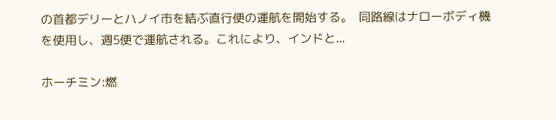の首都デリーとハノイ市を結ぶ直行便の運航を開始する。  同路線はナローボディ機を使用し、週5便で運航される。これにより、インドと...

ホーチミン:燃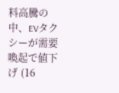料高騰の中、EVタクシーが需要喚起で値下げ (16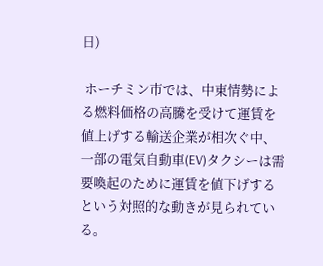日)

 ホーチミン市では、中東情勢による燃料価格の高騰を受けて運賃を値上げする輸送企業が相次ぐ中、一部の電気自動車(EV)タクシーは需要喚起のために運賃を値下げするという対照的な動きが見られている。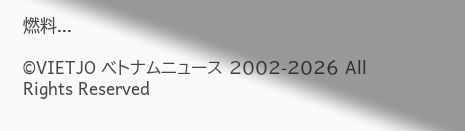燃料...

©VIETJO ベトナムニュース 2002-2026 All Rights Reserved